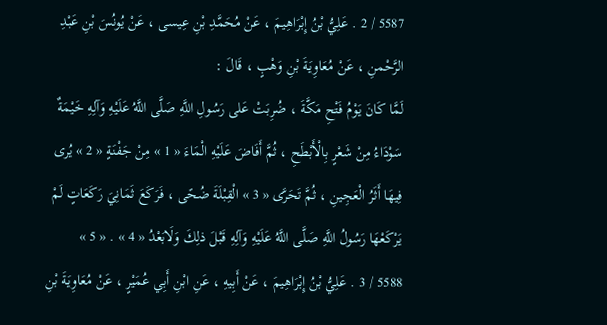5587 / 2 . عَلِيُّ بْنُ إِبْرَاهِيمَ ، عَنْ مُحَمَّدِ بْنِ عِيسى ، عَنْ يُونُسَ بْنِ عَبْدِ الرَّحْمنِ ، عَنْ مُعَاوِيَةَ بْنِ وَهْبٍ ، قَالَ :
لَمَّا كَانَ يَوْمُ فَتْحِ مَكَّةَ ، ضُرِبَتْ عَلى رَسُولِ اللَّهِ صَلَّى اللَّهُ عَلَيْهِ وَآلِهِ خَيْمَةٌ سَوْدَاءُ مِنْ شَعْرٍ بِالْأَبْطَحِ ، ثُمَّ أَفَاضَ عَلَيْهِ الْمَاءَ « 1 » مِنْ جَفْنَةٍ « 2 » يُرى فِيهَا أَثَرُ الْعَجِينِ ، ثُمَّ تَحَرَّى « 3 » الْقِبْلَةَ ضُحًى ، فَرَكَعَ ثَمَانِيَ رَكَعَاتٍ لَمْ يَرْكَعْهَا رَسُولُ اللَّهِ صَلَّى اللَّهُ عَلَيْهِ وَآلِهِ قَبْلَ ذلِكَ وَلَابَعْدُ « 4 » . « 5 »
5588 / 3 . عَلِيُّ بْنُ إِبْرَاهِيمَ ، عَنْ أَبِيهِ ، عَنِ ابْنِ أَبِي عُمَيْرٍ ، عَنْ مُعَاوِيَةَ بْنِ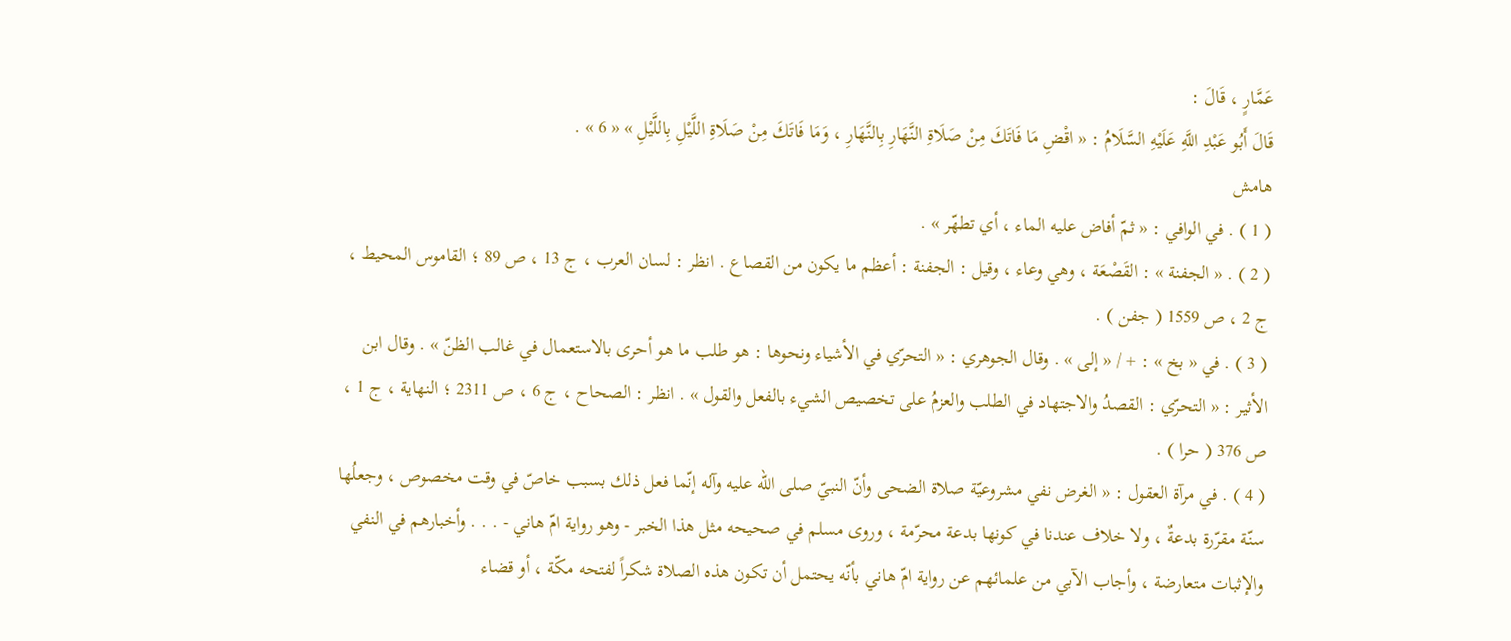عَمَّارٍ ، قَالَ :
قَالَ أَبُو عَبْدِ اللَّهِ عَلَيْهِ السَّلَامُ : « اقْضِ مَا فَاتَكَ مِنْ صَلَاةِ النَّهَارِ بِالنَّهَارِ ، وَمَا فَاتَكَ مِنْ صَلَاةِ اللَّيْلِ بِاللَّيْلِ » « 6 » .
هامش
( 1 ) . في الوافي : « ثمّ أفاض عليه الماء ، أي تطهّر » .
( 2 ) . « الجفنة » : القَصْعَة ، وهي وعاء ، وقيل : الجفنة : أعظم ما يكون من القصاع . انظر : لسان العرب ، ج 13 ، ص 89 ؛ القاموس المحيط ، ج 2 ، ص 1559 ( جفن ) .
( 3 ) . في « بخ » : + / « إلى » . وقال الجوهري : « التحرّي في الأشياء ونحوها : هو طلب ما هو أحرى بالاستعمال في غالب الظنّ » . وقال ابن الأثير : « التحرّي : القصدُ والاجتهاد في الطلب والعزمُ على تخصيص الشيء بالفعل والقول » . انظر : الصحاح ، ج 6 ، ص 2311 ؛ النهاية ، ج 1 ، ص 376 ( حرا ) .
( 4 ) . في مرآة العقول : « الغرض نفي مشروعيّة صلاة الضحى وأنّ النبيّ صلى الله عليه وآله إنّما فعل ذلك بسبب خاصّ في وقت مخصوص ، وجعلُها سنّة مقرّرة بدعةٌ ، ولا خلاف عندنا في كونها بدعة محرّمة ، وروى مسلم في صحيحه مثل هذا الخبر - وهو رواية امّ هاني - . . . وأخبارهم في النفي والإثبات متعارضة ، وأجاب الآبي من علمائهم عن رواية امّ هاني بأنّه يحتمل أن تكون هذه الصلاة شكراً لفتحه مكّة ، أو قضاء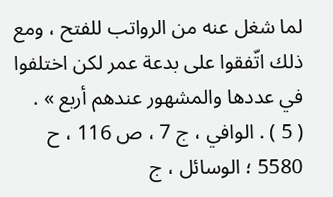لما شغل عنه من الرواتب للفتح ، ومع ذلك اتّفقوا على بدعة عمر لكن اختلفوا في عددها والمشهور عندهم أربع » .
( 5 ) . الوافي ، ج 7 ، ص 116 ، ح 5580 ؛ الوسائل ، ج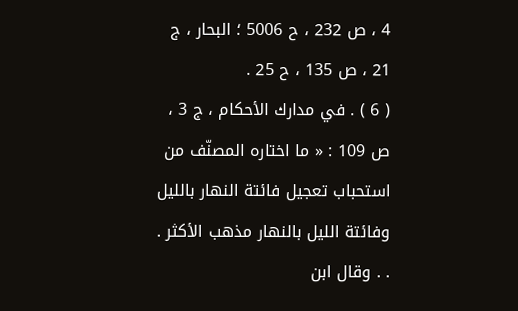4 ، ص 232 ، ح 5006 ؛ البحار ، ج 21 ، ص 135 ، ح 25 .
( 6 ) . في مدارك الأحكام ، ج 3 ، ص 109 : « ما اختاره المصنّف من استحباب تعجيل فائتة النهار بالليل وفائتة الليل بالنهار مذهب الأكثر . . . وقال ابن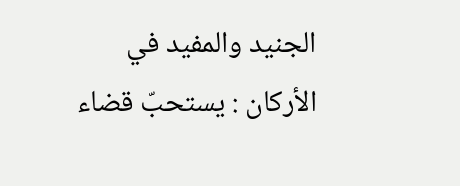الجنيد والمفيد في الأركان : يستحبّ قضاء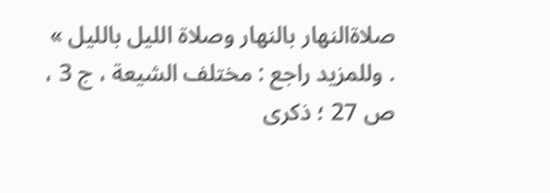صلاةالنهار بالنهار وصلاة الليل بالليل » . وللمزيد راجع : مختلف الشيعة ، ج 3 ، ص 27 ؛ ذكرى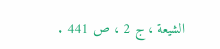الشيعة ، ج 2 ، ص 441 .